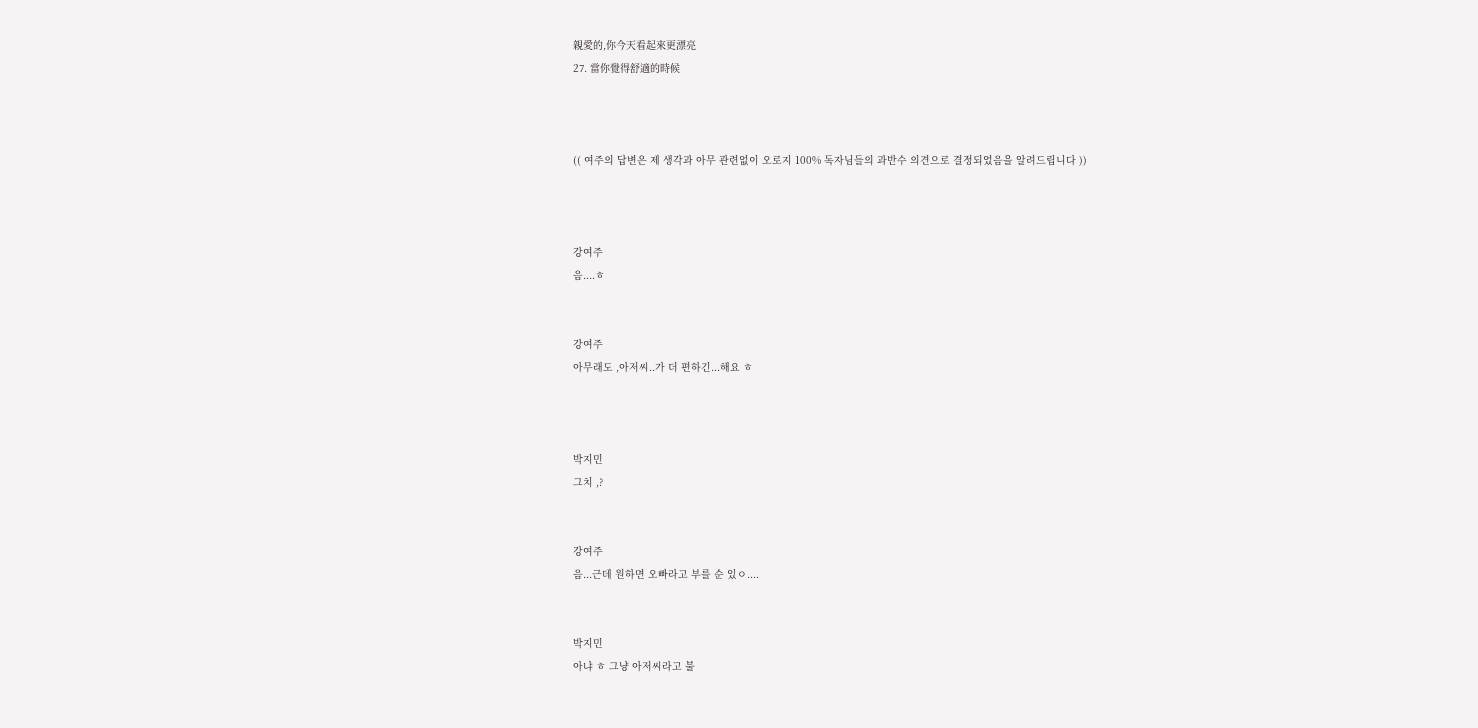親愛的,你今天看起來更漂亮
27. 當你覺得舒適的時候



(( 여주의 답변은 제 생각과 아무 관련없이 오로지 100% 독자님들의 과반수 의견으로 결정되었음을 알려드립니다 ))



강여주
음....ㅎ


강여주
아무래도 ,아저씨..가 더 편하긴...해요 ㅎ



박지민
그치 ,?


강여주
음...근데 원하면 오빠라고 부를 순 있ㅇ....


박지민
아냐 ㅎ 그냥 아저씨라고 불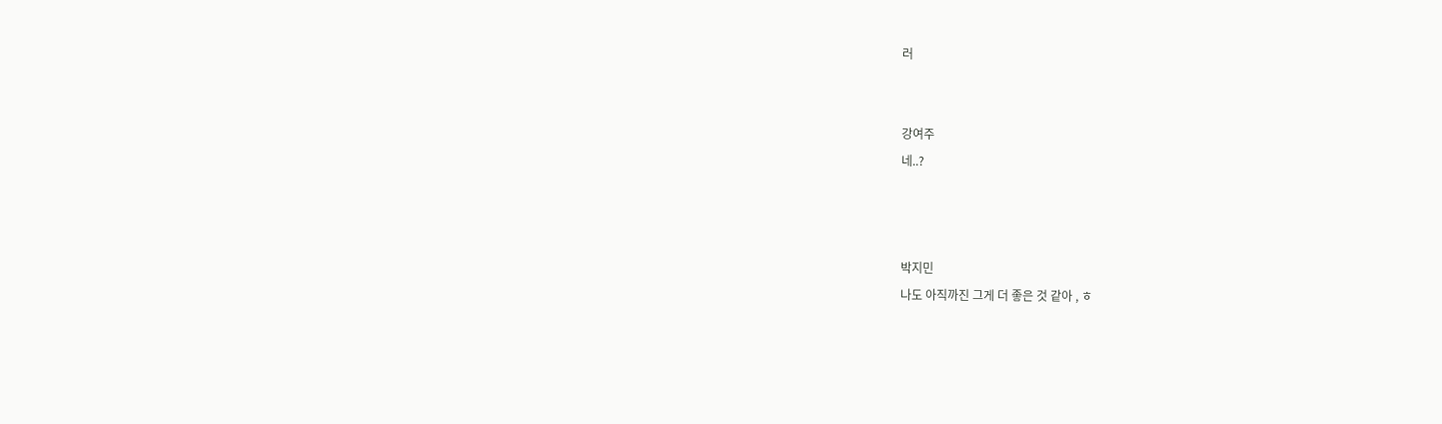러


강여주
네..?



박지민
나도 아직까진 그게 더 좋은 것 같아 , ㅎ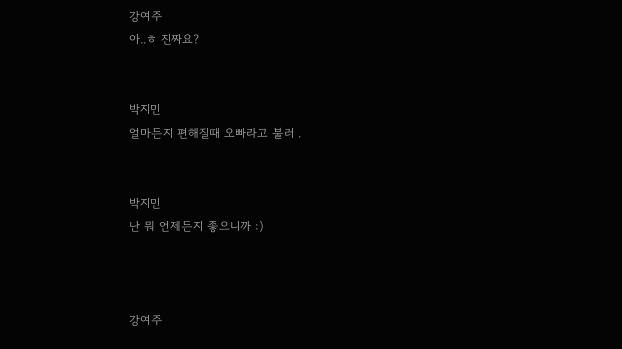강여주
아..ㅎ 진짜요?


박지민
얼마든지 편해질때 오빠라고 불러 .


박지민
난 뭐 언제든지 좋으니까 :)



강여주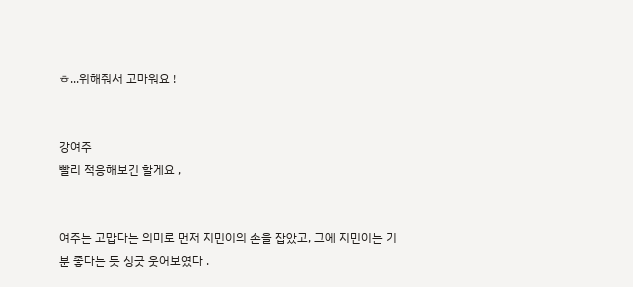ㅎ...위해줘서 고마워요 !


강여주
빨리 적응해보긴 할게요 ,


여주는 고맙다는 의미로 먼저 지민이의 손을 잡았고, 그에 지민이는 기분 좋다는 듯 싱긋 웃어보였다 .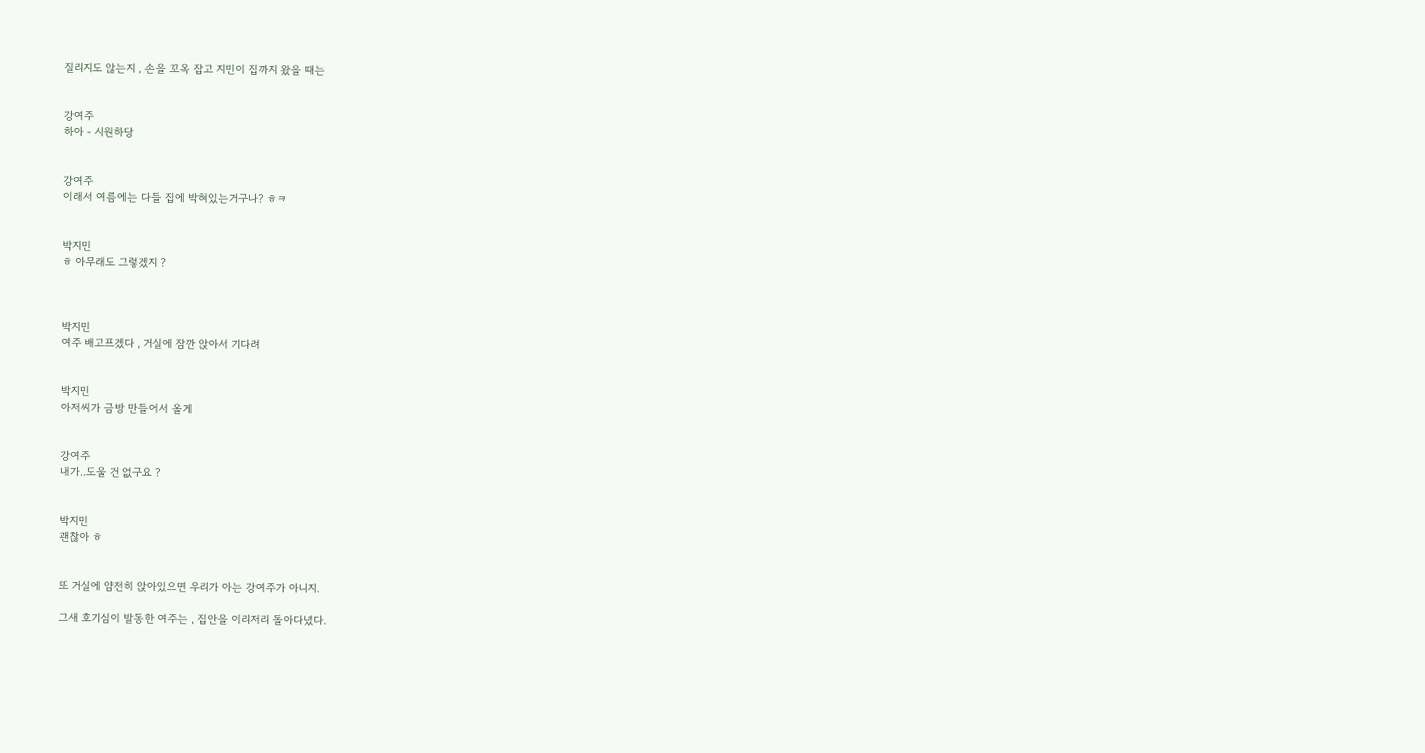질리지도 않는지 , 손을 꼬옥 잡고 지민이 집까지 왔을 때는


강여주
하아 - 시원하당


강여주
이래서 여름에는 다들 집에 박혀있는거구나? ㅎㅋ


박지민
ㅎ 아무래도 그렇겠지 ?



박지민
여주 배고프겠다 , 거실에 잠깐 앉아서 기다려


박지민
아저씨가 금방 만들어서 올게


강여주
내가..도울 건 없구요 ?


박지민
괜찮아 ㅎ


또 거실에 얌전히 앉아있으면 우리가 아는 강여주가 아니지.

그새 호기심이 발동한 여주는 , 집안을 이리저리 돌아다녔다.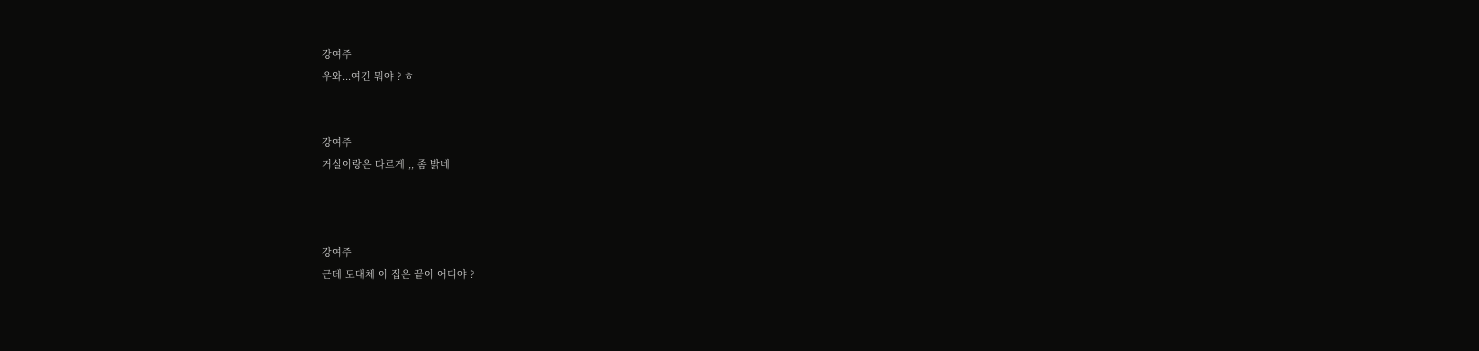강여주
우와...여긴 뭐야 ? ㅎ


강여주
거실이랑은 다르게 ,, 좀 밝네



강여주
근데 도대체 이 집은 끝이 어디야 ?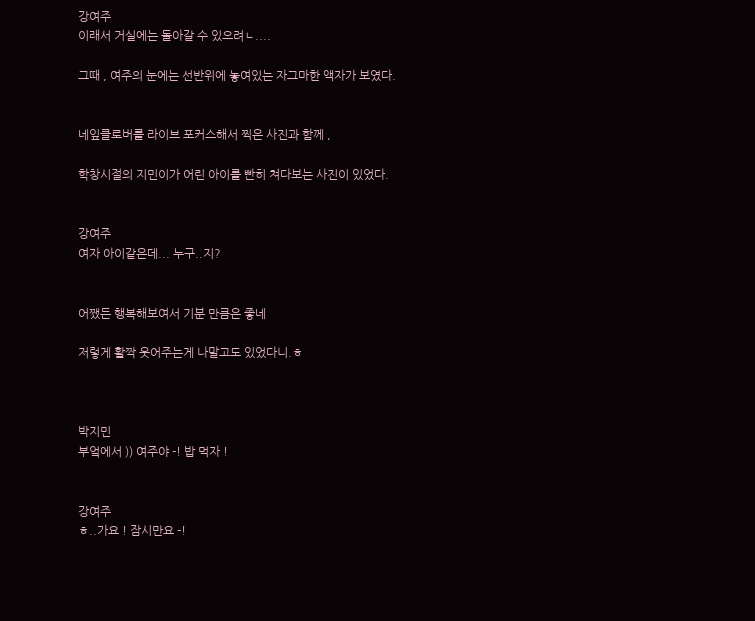강여주
이래서 거실에는 돌아갈 수 있으려ㄴ....

그때 , 여주의 눈에는 선반위에 놓여있는 자그마한 액자가 보였다.


네잎클로버를 라이브 포커스해서 찍은 사진과 함께 ,

학창시절의 지민이가 어린 아이를 빤히 쳐다보는 사진이 있었다.


강여주
여자 아이같은데... 누구..지?


어쨌든 행복해보여서 기분 만큼은 좋네

저렇게 활짝 웃어주는게 나말고도 있었다니.ㅎ



박지민
부엌에서 )) 여주야 -! 밥 먹자 !


강여주
ㅎ..가요 ! 잠시만요 -!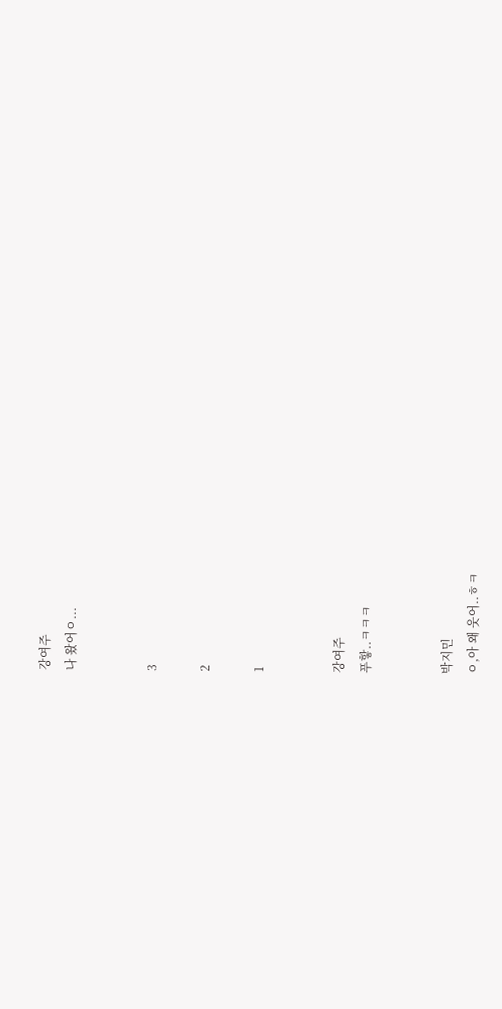강여주
나 왔어ㅇ...


3

2

1


강여주
푸핳..ㅋㅋㅋ


박지민
ㅇ,아 왜 웃어..ㅎㅋ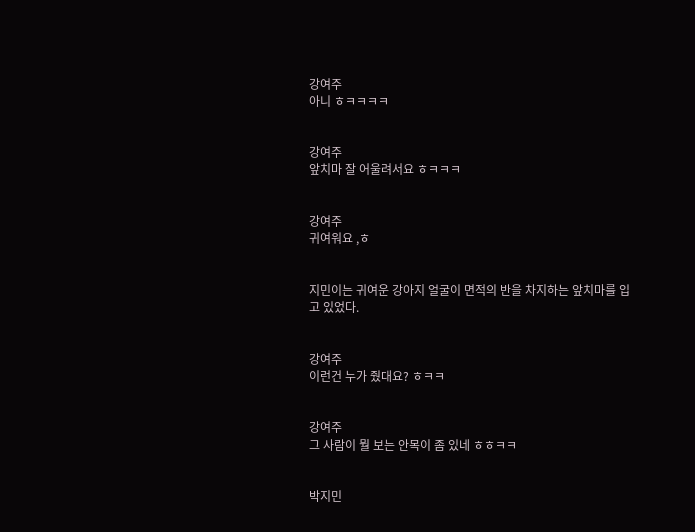강여주
아니 ㅎㅋㅋㅋㅋ


강여주
앞치마 잘 어울려서요 ㅎㅋㅋㅋ


강여주
귀여워요 ,ㅎ


지민이는 귀여운 강아지 얼굴이 면적의 반을 차지하는 앞치마를 입고 있었다.


강여주
이런건 누가 줬대요? ㅎㅋㅋ


강여주
그 사람이 뭘 보는 안목이 좀 있네 ㅎㅎㅋㅋ


박지민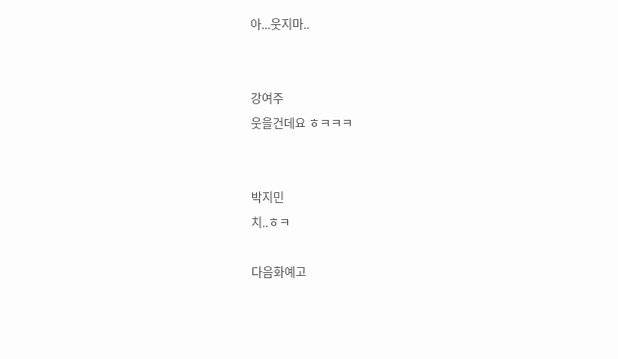아...웃지마..


강여주
웃을건데요 ㅎㅋㅋㅋ


박지민
치..ㅎㅋ

다음화예고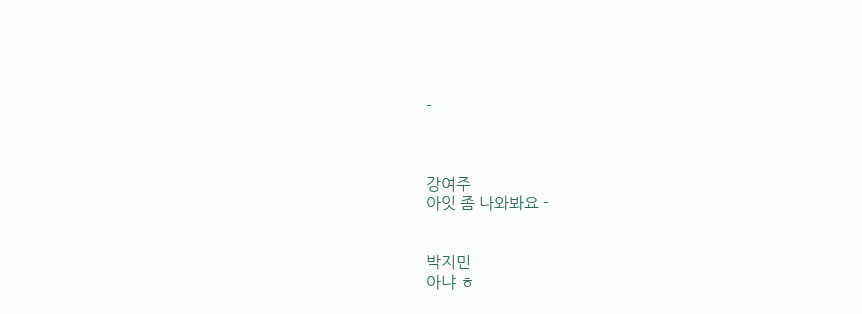-



강여주
아잇 좀 나와봐요 -


박지민
아냐 ㅎ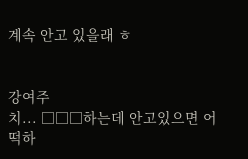계속 안고 있을래 ㅎ


강여주
치... □□□하는데 안고있으면 어떡하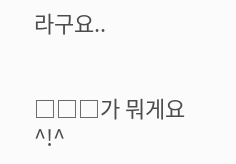라구요..


□□□가 뭐게요 ^!^